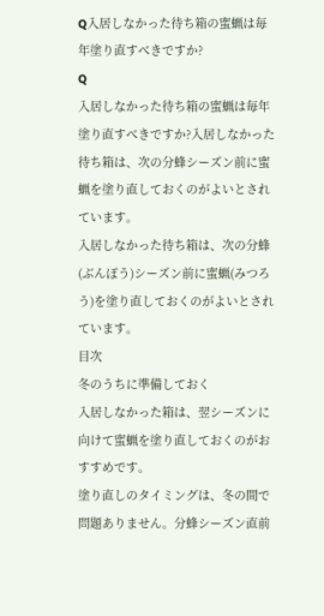Q入居しなかった待ち箱の蜜蝋は毎年塗り直すべきですか?
Q
入居しなかった待ち箱の蜜蝋は毎年塗り直すべきですか?入居しなかった待ち箱は、次の分蜂シーズン前に蜜蝋を塗り直しておくのがよいとされています。
入居しなかった待ち箱は、次の分蜂(ぶんぽう)シーズン前に蜜蝋(みつろう)を塗り直しておくのがよいとされています。
目次
冬のうちに準備しておく
入居しなかった箱は、翌シーズンに向けて蜜蝋を塗り直しておくのがおすすめです。
塗り直しのタイミングは、冬の間で問題ありません。分蜂シーズン直前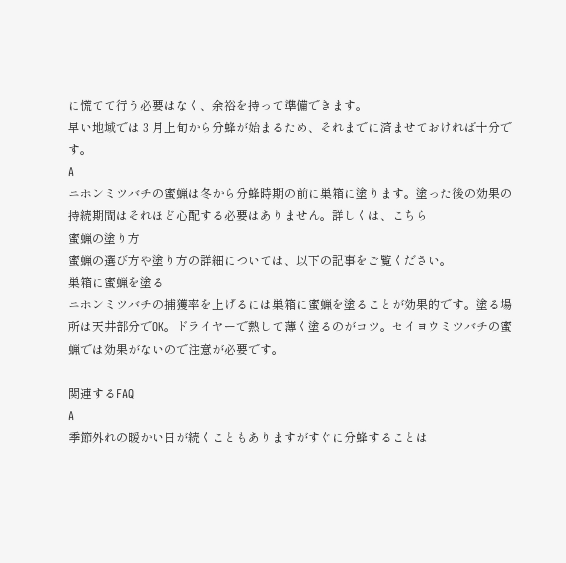に慌てて行う必要はなく、余裕を持って準備できます。
早い地域では 3 月上旬から分蜂が始まるため、それまでに済ませておければ十分です。
A
ニホンミツバチの蜜蝋は冬から分蜂時期の前に巣箱に塗ります。塗った後の効果の持続期間はそれほど心配する必要はありません。詳しくは、こちら
蜜蝋の塗り方
蜜蝋の選び方や塗り方の詳細については、以下の記事をご覧ください。
巣箱に蜜蝋を塗る
ニホンミツバチの捕獲率を上げるには巣箱に蜜蝋を塗ることが効果的です。塗る場所は天井部分でOK。ドライヤーで熱して薄く塗るのがコツ。セイヨウミツバチの蜜蝋では効果がないので注意が必要です。

関連するFAQ
A
季節外れの暖かい日が続くこともありますがすぐに分蜂することは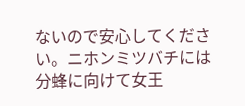ないので安心してください。ニホンミツバチには分蜂に向けて女王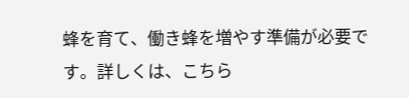蜂を育て、働き蜂を増やす準備が必要です。詳しくは、こちら